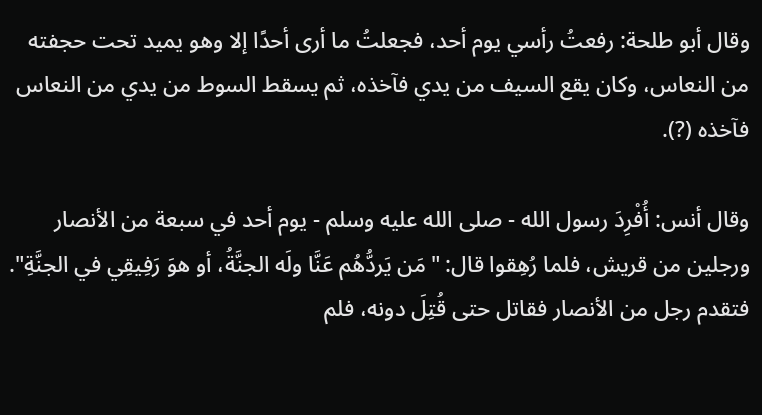وقال أبو طلحة: رفعتُ رأسي يوم أحد، فجعلتُ ما أرى أحدًا إلا وهو يميد تحت حجفته من النعاس، وكان يقع السيف من يدي فآخذه، ثم يسقط السوط من يدي من النعاس فآخذه (?).

وقال أنس: أُفْرِدَ رسول الله - صلى الله عليه وسلم - يوم أحد في سبعة من الأنصار ورجلين من قريش، فلما رُهِقوا قال: "مَن يَردُّهُم عَنَّا ولَه الجنَّةُ، أو هوَ رَفِيقِي في الجنَّةِ". فتقدم رجل من الأنصار فقاتل حتى قُتِلَ دونه، فلم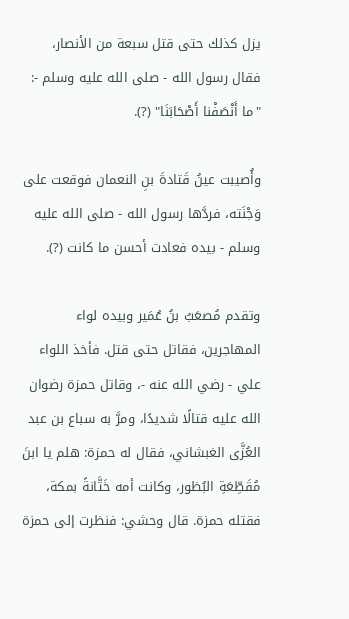يزل كذلك حتى قتل سبعة من الأنصار، فقال رسول الله - صلى الله عليه وسلم -: "ما أَنْصَفْنا أَصْحَابَنَا" (?).

وأُصيبت عينُ قَتادةَ بنِ النعمان فوقعت على وَجْنَته، فردَّها رسول الله - صلى الله عليه وسلم - بيده فعادت أحسن ما كانت (?).

وتقدم مُصعَبُ بنُ عُمَير وبيده لواء المهاجرين، فقاتل حتى قتل. فأخذ اللواء علي - رضي الله عنه -، وقاتل حمزة رضوان الله عليه قتالًا شديدًا، ومرَّ به سباع بن عبد العُزَّى الغبشاني، فقال له حمزة: هلم يا ابنَ مُقَطِّعَةِ البُظور، وكانت أمه خَتَّانةً بمكة، فقتله حمزة. قال وحشي: فنظرت إلى حمزة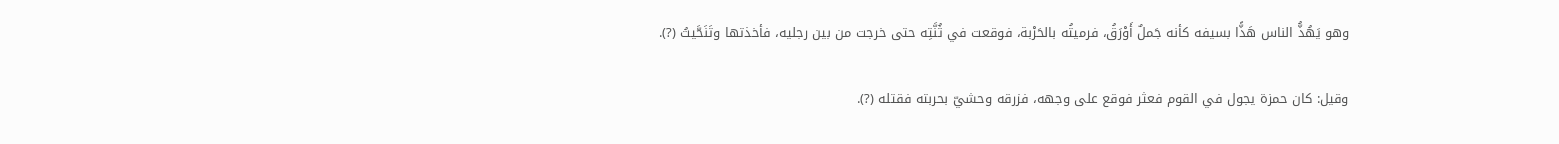وهو يَهُذُّ الناس هَذًّا بسيفه كأنه جَملٌ أَوْرَقُ، فرميتُه بالحَرْبة، فوقعت في ثُنَّتِه حتى خرجت من بين رجليه، فأخذتها وتَنَحَّيتُ (?).

وقيل: كان حمزة يجول في القوم فعثر فوقع على وجهه، فزرقه وحشيّ بحربته فقتله (?).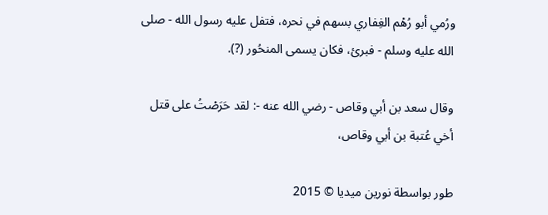ورُمي أبو رُهْم الغِفاري بسهم في نحره، فتفل عليه رسول الله - صلى الله عليه وسلم - فبرئ، فكان يسمى المنحُور (?).

وقال سعد بن أبي وقاص - رضي الله عنه -: لقد حَرَصْتُ على قتل أخي عُتبة بن أبي وقاص،

طور بواسطة نورين ميديا © 2015